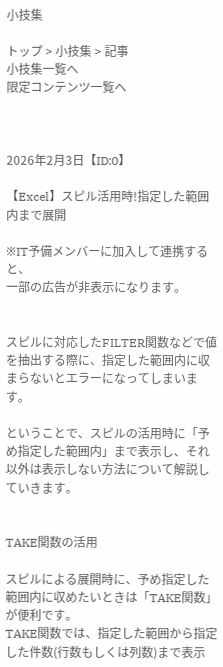小技集

トップ > 小技集 > 記事
小技集一覧へ
限定コンテンツ一覧へ



2026年2月3日【ID:0】

【Excel】スピル活用時!指定した範囲内まで展開

※IT予備メンバーに加入して連携すると、
一部の広告が非表示になります。


スピルに対応したFILTER関数などで値を抽出する際に、指定した範囲内に収まらないとエラーになってしまいます。

ということで、スピルの活用時に「予め指定した範囲内」まで表示し、それ以外は表示しない方法について解説していきます。


TAKE関数の活用

スピルによる展開時に、予め指定した範囲内に収めたいときは「TAKE関数」が便利です。
TAKE関数では、指定した範囲から指定した件数(行数もしくは列数)まで表示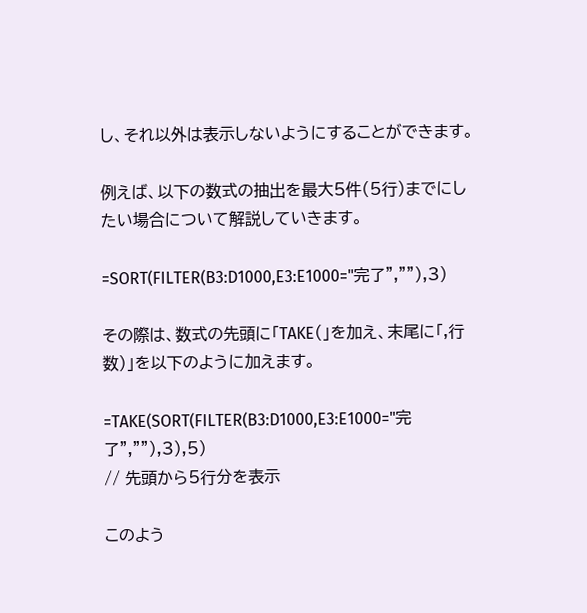し、それ以外は表示しないようにすることができます。

例えば、以下の数式の抽出を最大5件(5行)までにしたい場合について解説していきます。

=SORT(FILTER(B3:D1000,E3:E1000="完了",""),3)

その際は、数式の先頭に「TAKE(」を加え、末尾に「,行数)」を以下のように加えます。

=TAKE(SORT(FILTER(B3:D1000,E3:E1000="完了",""),3),5)
// 先頭から5行分を表示

このよう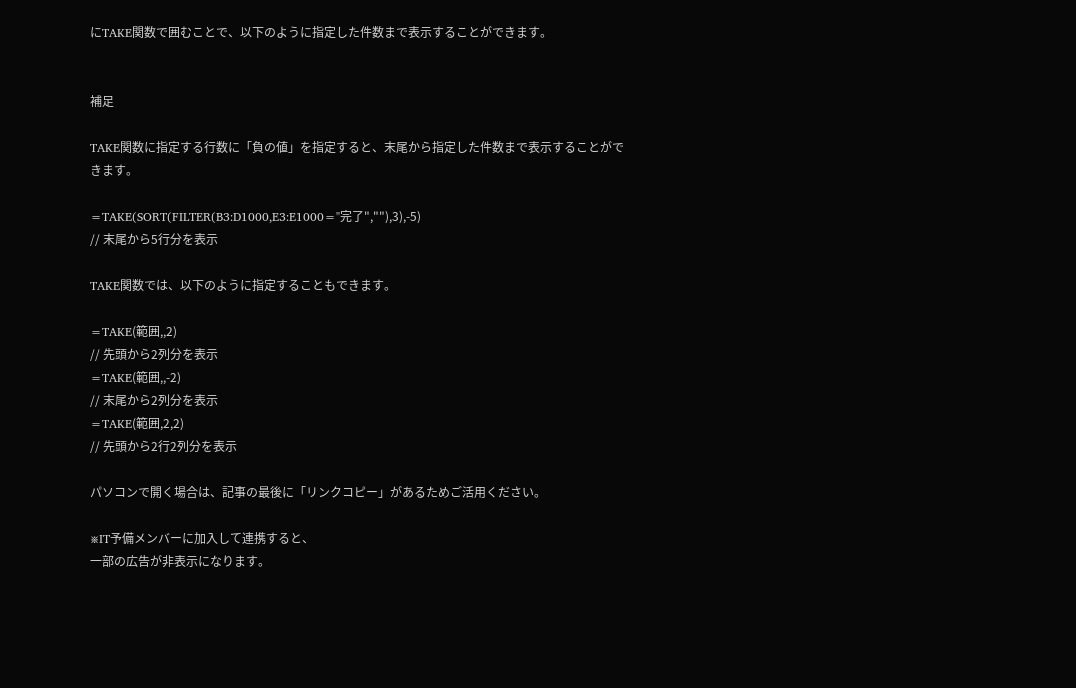にTAKE関数で囲むことで、以下のように指定した件数まで表示することができます。


補足

TAKE関数に指定する行数に「負の値」を指定すると、末尾から指定した件数まで表示することができます。

=TAKE(SORT(FILTER(B3:D1000,E3:E1000="完了",""),3),-5)
// 末尾から5行分を表示

TAKE関数では、以下のように指定することもできます。

=TAKE(範囲,,2)
// 先頭から2列分を表示
=TAKE(範囲,,-2)
// 末尾から2列分を表示
=TAKE(範囲,2,2)
// 先頭から2行2列分を表示

パソコンで開く場合は、記事の最後に「リンクコピー」があるためご活用ください。

※IT予備メンバーに加入して連携すると、
一部の広告が非表示になります。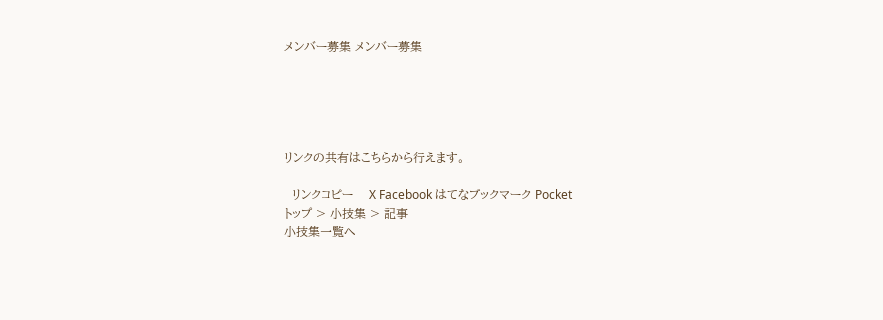メンバー募集 メンバー募集





リンクの共有はこちらから行えます。

  リンクコピー    X Facebook はてなブックマーク Pocket
トップ > 小技集 > 記事
小技集一覧へ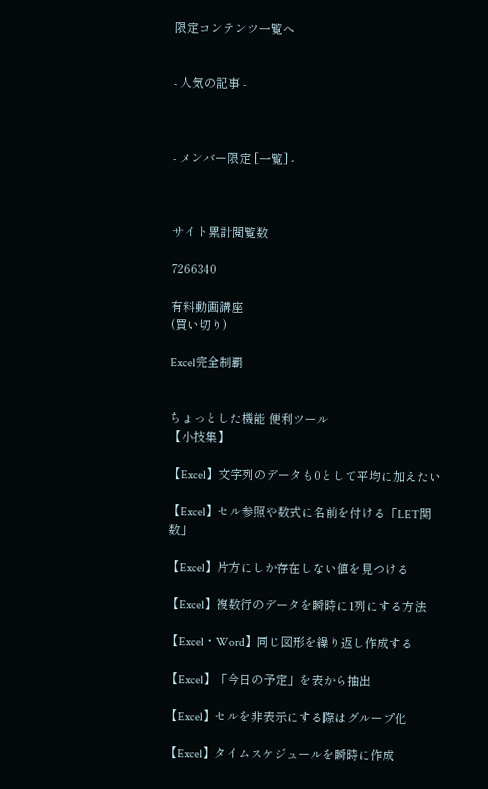限定コンテンツ一覧へ


- 人気の記事 -



- メンバー限定 [一覧] -



サイト累計閲覧数

7266340

有料動画講座
(買い切り)

Excel完全制覇


ちょっとした機能 便利ツール
【小技集】

【Excel】文字列のデータも0として平均に加えたい

【Excel】セル参照や数式に名前を付ける「LET関数」

【Excel】片方にしか存在しない値を見つける

【Excel】複数行のデータを瞬時に1列にする方法

【Excel・Word】同じ図形を繰り返し作成する

【Excel】「今日の予定」を表から抽出

【Excel】セルを非表示にする際はグループ化

【Excel】タイムスケジュールを瞬時に作成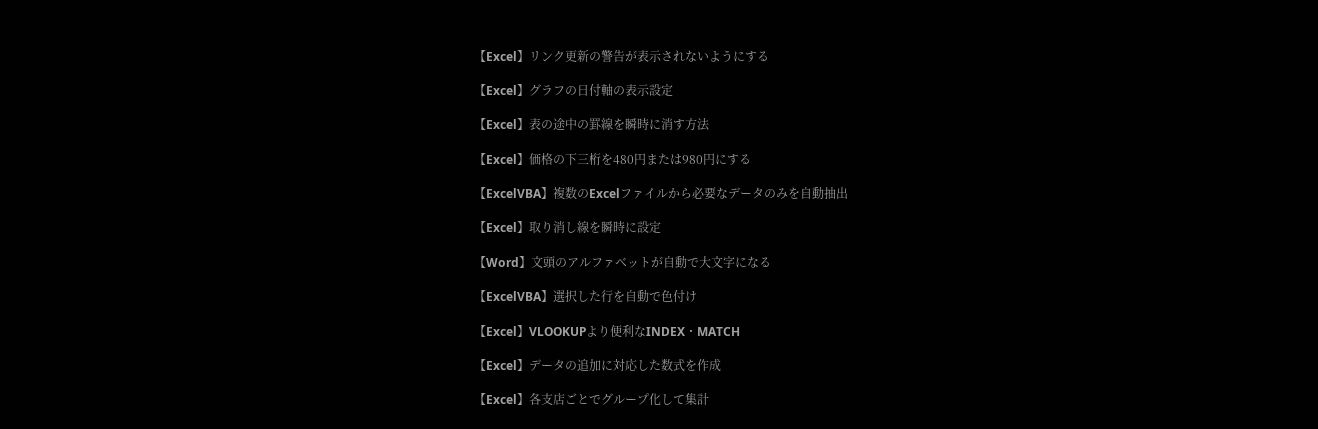【Excel】リンク更新の警告が表示されないようにする

【Excel】グラフの日付軸の表示設定

【Excel】表の途中の罫線を瞬時に消す方法

【Excel】価格の下三桁を480円または980円にする

【ExcelVBA】複数のExcelファイルから必要なデータのみを自動抽出

【Excel】取り消し線を瞬時に設定

【Word】文頭のアルファベットが自動で大文字になる

【ExcelVBA】選択した行を自動で色付け

【Excel】VLOOKUPより便利なINDEX・MATCH

【Excel】データの追加に対応した数式を作成

【Excel】各支店ごとでグループ化して集計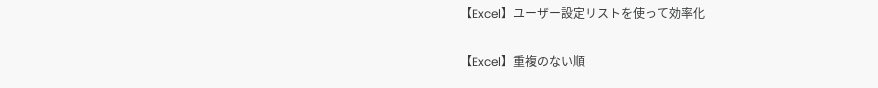【Excel】ユーザー設定リストを使って効率化

【Excel】重複のない順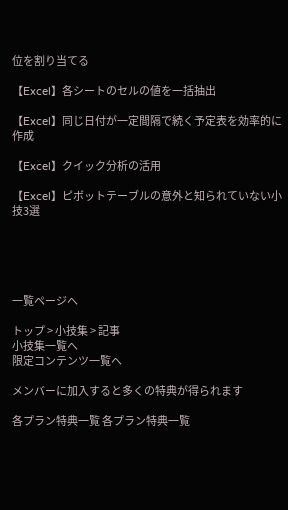位を割り当てる

【Excel】各シートのセルの値を一括抽出

【Excel】同じ日付が一定間隔で続く予定表を効率的に作成

【Excel】クイック分析の活用

【Excel】ピボットテーブルの意外と知られていない小技3選





一覧ページへ

トップ > 小技集 > 記事
小技集一覧へ
限定コンテンツ一覧へ

メンバーに加入すると多くの特典が得られます

各プラン特典一覧 各プラン特典一覧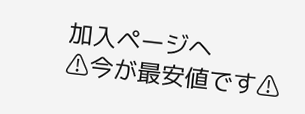加入ページへ
⚠今が最安値です⚠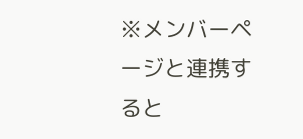※メンバーページと連携すると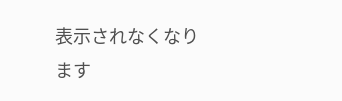表示されなくなります